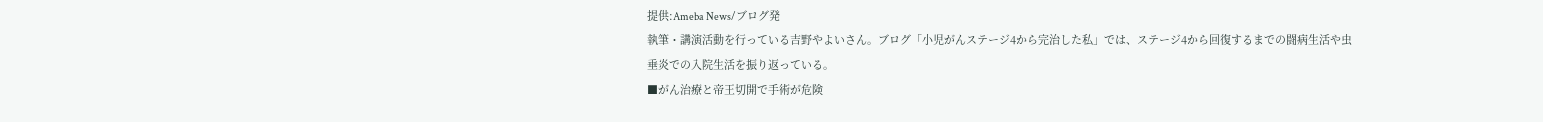提供:Ameba News/ブログ発
執筆・講演活動を行っている吉野やよいさん。ブログ「小児がんステージ4から完治した私」では、ステージ4から回復するまでの闘病生活や虫垂炎での入院生活を振り返っている。
■がん治療と帝王切開で手術が危険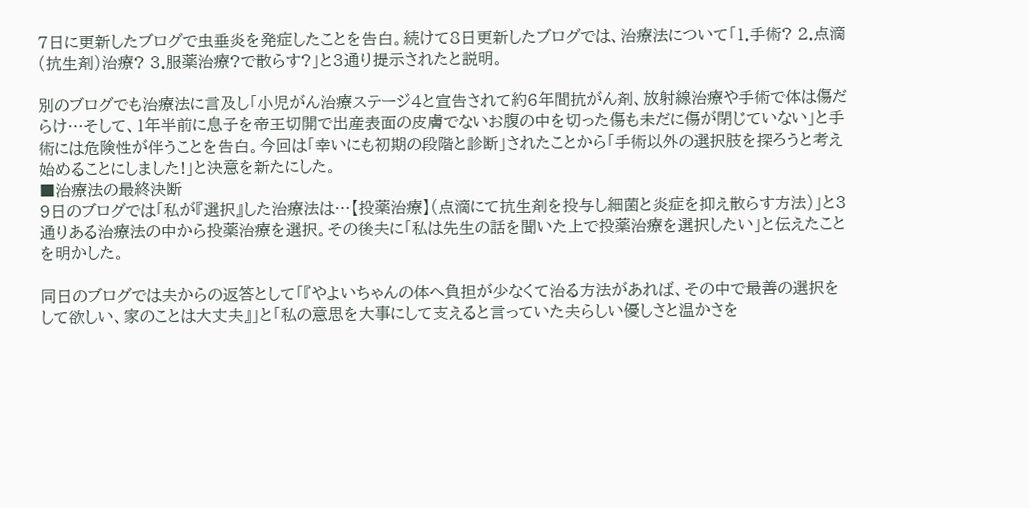7日に更新したブログで虫垂炎を発症したことを告白。続けて8日更新したブログでは、治療法について「1.手術? 2.点滴(抗生剤)治療? 3.服薬治療?で散らす?」と3通り提示されたと説明。

別のブログでも治療法に言及し「小児がん治療ステージ4と宣告されて約6年間抗がん剤、放射線治療や手術で体は傷だらけ…そして、1年半前に息子を帝王切開で出産表面の皮膚でないお腹の中を切った傷も未だに傷が閉じていない」と手術には危険性が伴うことを告白。今回は「幸いにも初期の段階と診断」されたことから「手術以外の選択肢を探ろうと考え始めることにしました!」と決意を新たにした。
■治療法の最終決断
9日のブログでは「私が『選択』した治療法は…【投薬治療】(点滴にて抗生剤を投与し細菌と炎症を抑え散らす方法)」と3通りある治療法の中から投薬治療を選択。その後夫に「私は先生の話を聞いた上で投薬治療を選択したい」と伝えたことを明かした。

同日のブログでは夫からの返答として「『やよいちゃんの体へ負担が少なくて治る方法があれば、その中で最善の選択をして欲しい、家のことは大丈夫』」と「私の意思を大事にして支えると言っていた夫らしい優しさと温かさを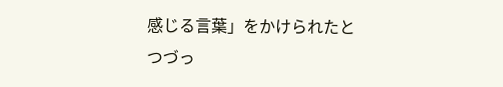感じる言葉」をかけられたとつづっ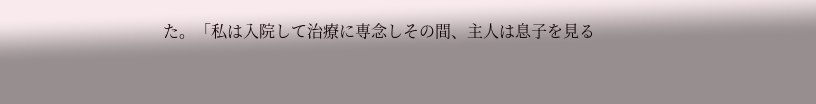た。「私は入院して治療に専念しその間、主人は息子を見る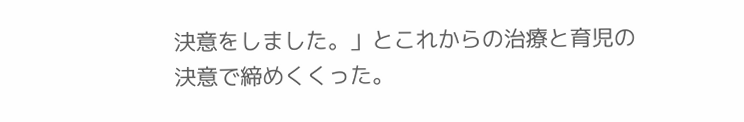決意をしました。」とこれからの治療と育児の決意で締めくくった。